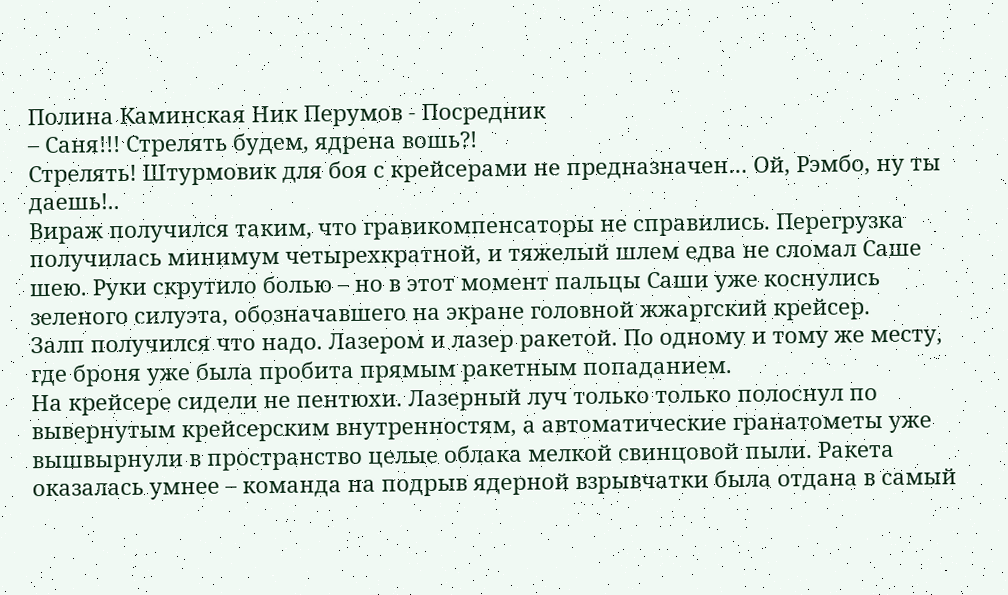Полина Каминская Ник Перумов - Посредник
– Саня!!! Стрелять будем, ядрена вошь?!
Стрелять! Штурмовик для боя с крейсерами не предназначен… Ой, Рэмбо, ну ты даешь!..
Вираж получился таким, что гравикомпенсаторы не справились. Перегрузка получилась минимум четырехкратной, и тяжелый шлем едва не сломал Саше шею. Руки скрутило болью – но в этот момент пальцы Саши уже коснулись зеленого силуэта, обозначавшего на экране головной жжаргский крейсер.
Залп получился что надо. Лазером и лазер ракетой. По одному и тому же месту, где броня уже была пробита прямым ракетным попаданием.
На крейсере сидели не пентюхи. Лазерный луч только только полоснул по вывернутым крейсерским внутренностям, а автоматические гранатометы уже вышвырнули в пространство целые облака мелкой свинцовой пыли. Ракета оказалась умнее – команда на подрыв ядерной взрывчатки была отдана в самый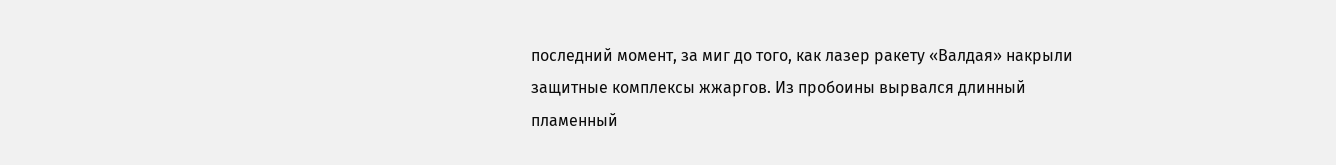последний момент, за миг до того, как лазер ракету «Валдая» накрыли защитные комплексы жжаргов. Из пробоины вырвался длинный пламенный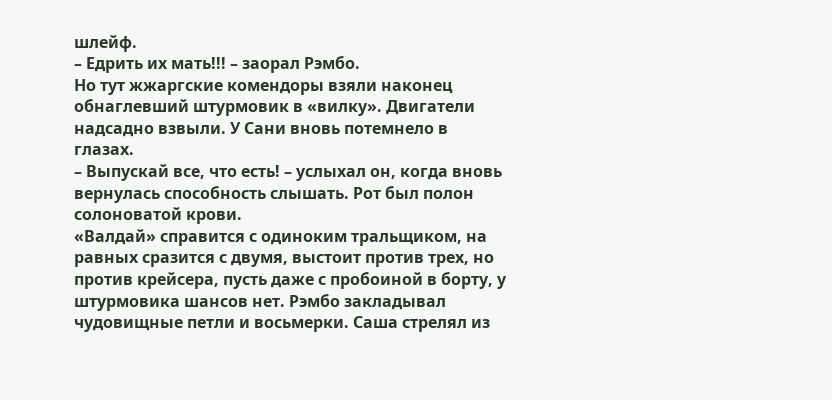шлейф.
– Едрить их мать!!! – заорал Рэмбо.
Но тут жжаргские комендоры взяли наконец обнаглевший штурмовик в «вилку». Двигатели надсадно взвыли. У Сани вновь потемнело в глазах.
– Выпускай все, что есть! – услыхал он, когда вновь вернулась способность слышать. Рот был полон солоноватой крови.
«Валдай» справится с одиноким тральщиком, на равных сразится с двумя, выстоит против трех, но против крейсера, пусть даже с пробоиной в борту, у штурмовика шансов нет. Рэмбо закладывал чудовищные петли и восьмерки. Саша стрелял из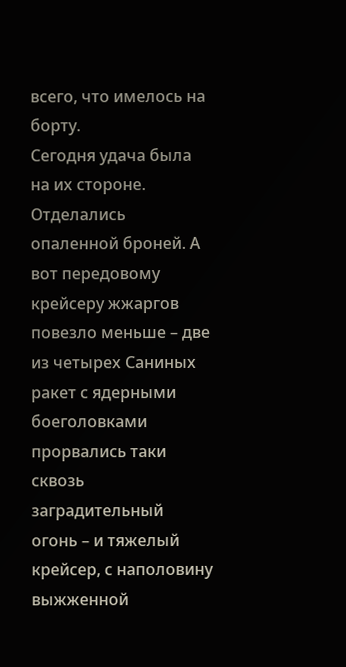всего, что имелось на борту.
Сегодня удача была на их стороне. Отделались опаленной броней. А вот передовому крейсеру жжаргов повезло меньше – две из четырех Саниных ракет с ядерными боеголовками прорвались таки сквозь заградительный огонь – и тяжелый крейсер, с наполовину выжженной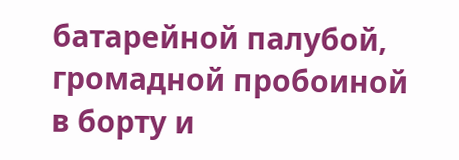батарейной палубой, громадной пробоиной в борту и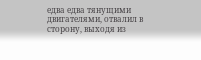едва едва тянущими двигателями, отвалил в сторону, выходя из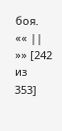боя.
«« ||
»» [242 из
353]